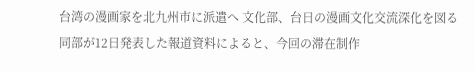台湾の漫画家を北九州市に派遣へ 文化部、台日の漫画文化交流深化を図る
同部が12日発表した報道資料によると、今回の滞在制作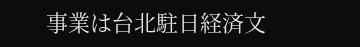事業は台北駐日経済文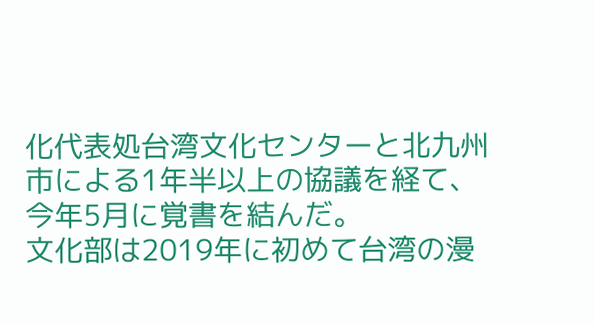化代表処台湾文化センターと北九州市による1年半以上の協議を経て、今年5月に覚書を結んだ。
文化部は2019年に初めて台湾の漫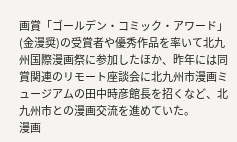画賞「ゴールデン・コミック・アワード」(金漫奨)の受賞者や優秀作品を率いて北九州国際漫画祭に参加したほか、昨年には同賞関連のリモート座談会に北九州市漫画ミュージアムの田中時彦館長を招くなど、北九州市との漫画交流を進めていた。
漫画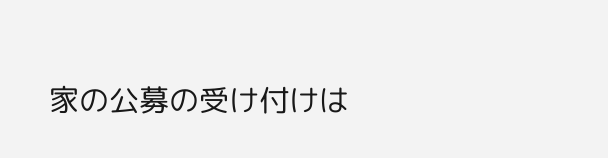家の公募の受け付けは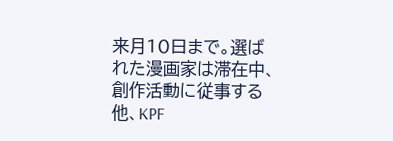来月10日まで。選ばれた漫画家は滞在中、創作活動に従事する他、KPF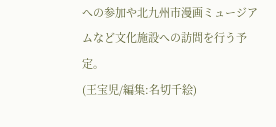への参加や北九州市漫画ミュージアムなど文化施設への訪問を行う予定。
(王宝児/編集:名切千絵)